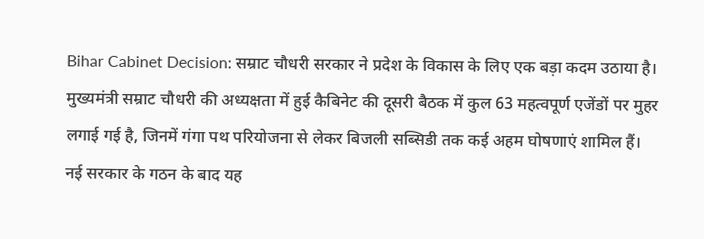Bihar Cabinet Decision: सम्राट चौधरी सरकार ने प्रदेश के विकास के लिए एक बड़ा कदम उठाया है। मुख्यमंत्री सम्राट चौधरी की अध्यक्षता में हुई कैबिनेट की दूसरी बैठक में कुल 63 महत्वपूर्ण एजेंडों पर मुहर लगाई गई है, जिनमें गंगा पथ परियोजना से लेकर बिजली सब्सिडी तक कई अहम घोषणाएं शामिल हैं।
नई सरकार के गठन के बाद यह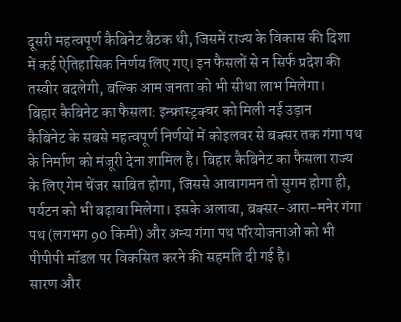दूसरी महत्वपूर्ण कैबिनेट बैठक थी, जिसमें राज्य के विकास की दिशा में कई ऐतिहासिक निर्णय लिए गए। इन फैसलों से न सिर्फ प्रदेश की तस्वीर बदलेगी, बल्कि आम जनता को भी सीधा लाभ मिलेगा।
बिहार कैबिनेट का फैसला: इन्फ्रास्ट्रक्चर को मिली नई उड़ान
कैबिनेट के सबसे महत्वपूर्ण निर्णयों में कोइलवर से बक्सर तक गंगा पथ के निर्माण को मंजूरी देना शामिल है। बिहार कैबिनेट का फैसला राज्य के लिए गेम चेंजर साबित होगा, जिससे आवागमन तो सुगम होगा ही, पर्यटन को भी बढ़ावा मिलेगा। इसके अलावा, बक्सर-आरा-मनेर गंगा पथ (लगभग 90 किमी) और अन्य गंगा पथ परियोजनाओं को भी पीपीपी मॉडल पर विकसित करने की सहमति दी गई है।
सारण और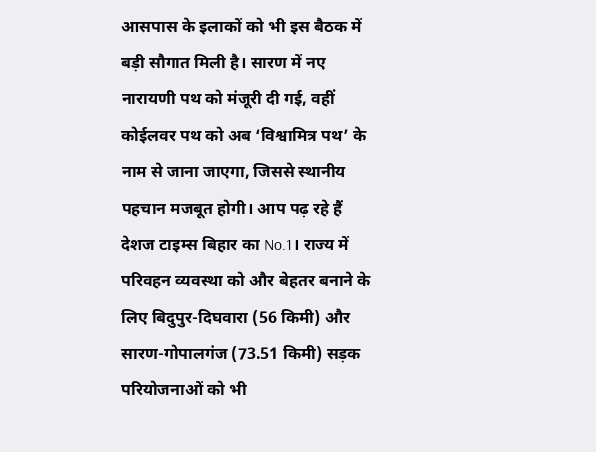आसपास के इलाकों को भी इस बैठक में बड़ी सौगात मिली है। सारण में नए नारायणी पथ को मंजूरी दी गई, वहीं कोईलवर पथ को अब ‘विश्वामित्र पथ’ के नाम से जाना जाएगा, जिससे स्थानीय पहचान मजबूत होगी। आप पढ़ रहे हैं देशज टाइम्स बिहार का No.1। राज्य में परिवहन व्यवस्था को और बेहतर बनाने के लिए बिदुपुर-दिघवारा (56 किमी) और सारण-गोपालगंज (73.51 किमी) सड़क परियोजनाओं को भी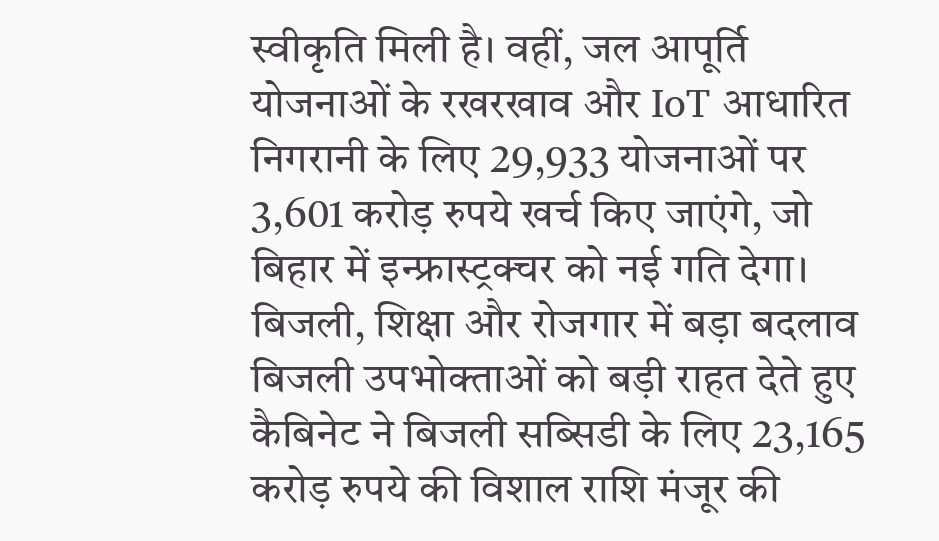स्वीकृति मिली है। वहीं, जल आपूर्ति योजनाओं के रखरखाव और IoT आधारित निगरानी के लिए 29,933 योजनाओं पर 3,601 करोड़ रुपये खर्च किए जाएंगे, जो बिहार में इन्फ्रास्ट्रक्चर को नई गति देगा।
बिजली, शिक्षा और रोजगार में बड़ा बदलाव
बिजली उपभोक्ताओं को बड़ी राहत देते हुए कैबिनेट ने बिजली सब्सिडी के लिए 23,165 करोड़ रुपये की विशाल राशि मंजूर की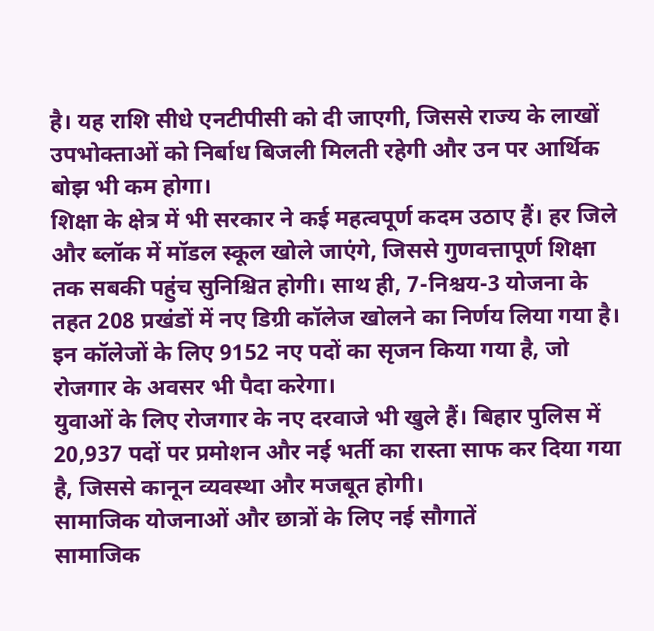है। यह राशि सीधे एनटीपीसी को दी जाएगी, जिससे राज्य के लाखों उपभोक्ताओं को निर्बाध बिजली मिलती रहेगी और उन पर आर्थिक बोझ भी कम होगा।
शिक्षा के क्षेत्र में भी सरकार ने कई महत्वपूर्ण कदम उठाए हैं। हर जिले और ब्लॉक में मॉडल स्कूल खोले जाएंगे, जिससे गुणवत्तापूर्ण शिक्षा तक सबकी पहुंच सुनिश्चित होगी। साथ ही, 7-निश्चय-3 योजना के तहत 208 प्रखंडों में नए डिग्री कॉलेज खोलने का निर्णय लिया गया है। इन कॉलेजों के लिए 9152 नए पदों का सृजन किया गया है, जो रोजगार के अवसर भी पैदा करेगा।
युवाओं के लिए रोजगार के नए दरवाजे भी खुले हैं। बिहार पुलिस में 20,937 पदों पर प्रमोशन और नई भर्ती का रास्ता साफ कर दिया गया है, जिससे कानून व्यवस्था और मजबूत होगी।
सामाजिक योजनाओं और छात्रों के लिए नई सौगातें
सामाजिक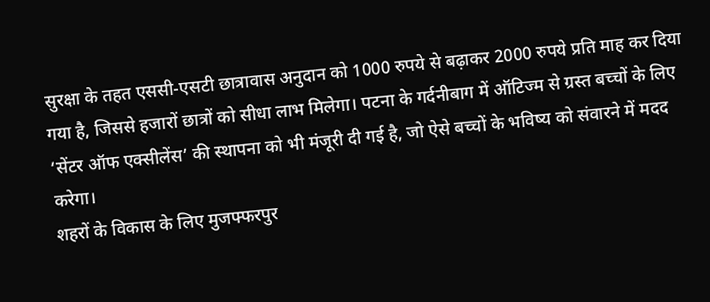सुरक्षा के तहत एससी-एसटी छात्रावास अनुदान को 1000 रुपये से बढ़ाकर 2000 रुपये प्रति माह कर दिया गया है, जिससे हजारों छात्रों को सीधा लाभ मिलेगा। पटना के गर्दनीबाग में ऑटिज्म से ग्रस्त बच्चों के लिए ‘सेंटर ऑफ एक्सीलेंस’ की स्थापना को भी मंजूरी दी गई है, जो ऐसे बच्चों के भविष्य को संवारने में मदद करेगा।
शहरों के विकास के लिए मुजफ्फरपुर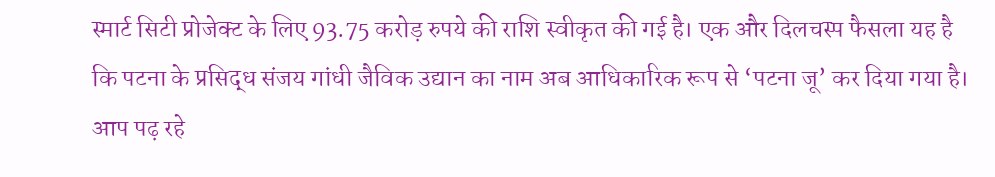स्मार्ट सिटी प्रोजेक्ट के लिए 93.75 करोड़ रुपये की राशि स्वीकृत की गई है। एक और दिलचस्प फैसला यह है कि पटना के प्रसिद्ध संजय गांधी जैविक उद्यान का नाम अब आधिकारिक रूप से ‘पटना जू’ कर दिया गया है। आप पढ़ रहे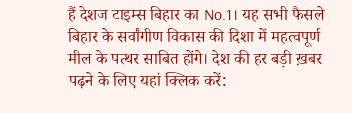हैं देशज टाइम्स बिहार का No.1। यह सभी फैसले बिहार के सर्वांगीण विकास की दिशा में महत्वपूर्ण मील के पत्थर साबित होंगे। देश की हर बड़ी ख़बर पढ़ने के लिए यहां क्लिक करें: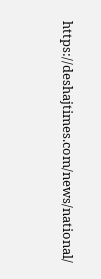https://deshajtimes.com/news/national/